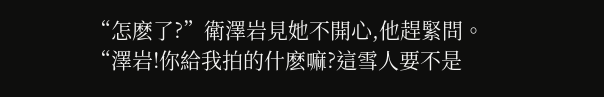“怎麽了?”衛澤岩見她不開心,他趕緊問。
“澤岩!你給我拍的什麽嘛?這雪人要不是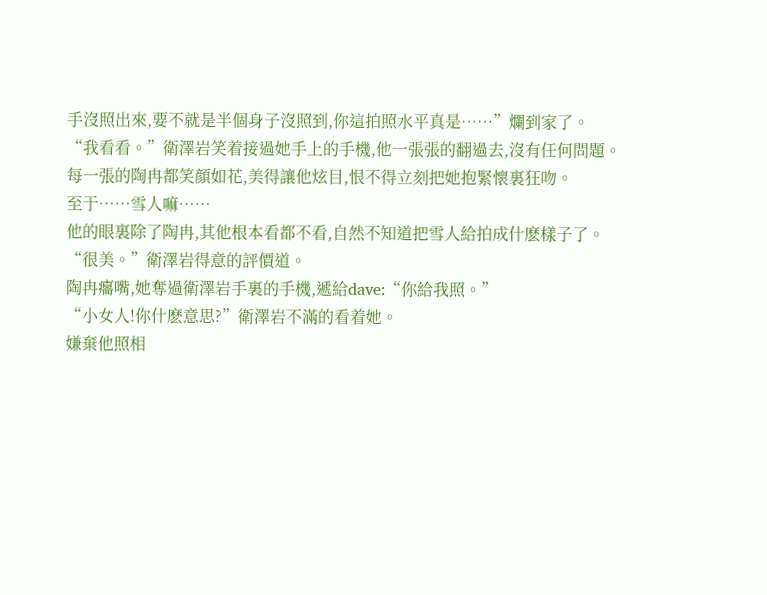手沒照出來,要不就是半個身子沒照到,你這拍照水平真是……”爛到家了。
“我看看。”衛澤岩笑着接過她手上的手機,他一張張的翻過去,沒有任何問題。
每一張的陶冉都笑顔如花,美得讓他炫目,恨不得立刻把她抱緊懷裏狂吻。
至于……雪人嘛……
他的眼裏除了陶冉,其他根本看都不看,自然不知道把雪人給拍成什麽樣子了。
“很美。”衛澤岩得意的評價道。
陶冉癟嘴,她奪過衛澤岩手裏的手機,遞給dave:“你給我照。”
“小女人!你什麽意思?”衛澤岩不滿的看着她。
嫌棄他照相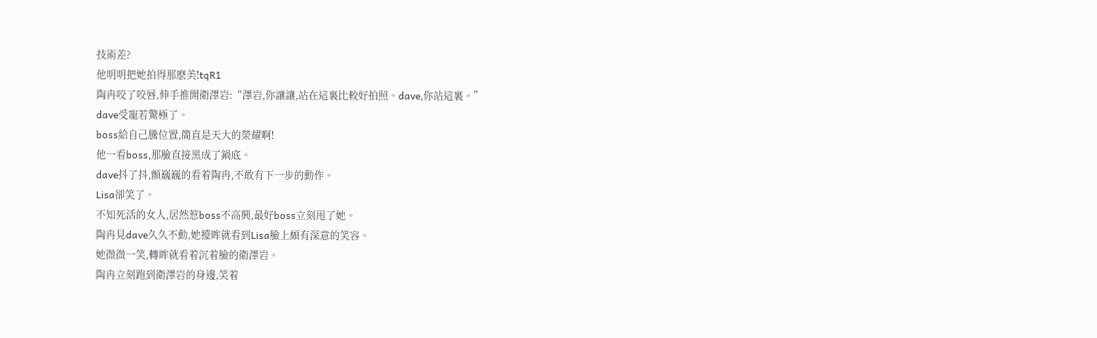技術差?
他明明把她拍得那麽美!tqR1
陶冉咬了咬唇,伸手推開衛澤岩:“澤岩,你讓讓,站在這裏比較好拍照。dave,你站這裏。”
dave受寵若驚極了。
boss給自己騰位置,簡直是天大的榮耀啊!
他一看boss,那臉直接黑成了鍋底。
dave抖了抖,顫巍巍的看着陶冉,不敢有下一步的動作。
Lisa卻笑了。
不知死活的女人,居然惹boss不高興,最好boss立刻甩了她。
陶冉見dave久久不動,她擡眸就看到Lisa臉上頗有深意的笑容。
她微微一笑,轉眸就看着沉着臉的衛澤岩。
陶冉立刻跑到衛澤岩的身邊,笑着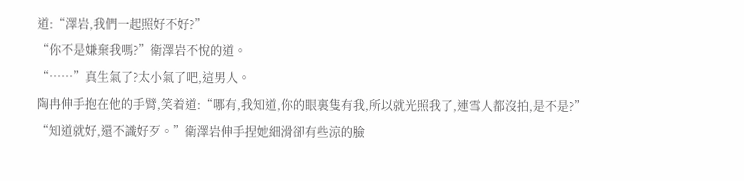道:“澤岩,我們一起照好不好?”
“你不是嫌棄我嗎?”衛澤岩不悅的道。
“……”真生氣了?太小氣了吧,這男人。
陶冉伸手抱在他的手臂,笑着道:“哪有,我知道,你的眼裏隻有我,所以就光照我了,連雪人都沒拍,是不是?”
“知道就好,還不識好歹。”衛澤岩伸手捏她細滑卻有些涼的臉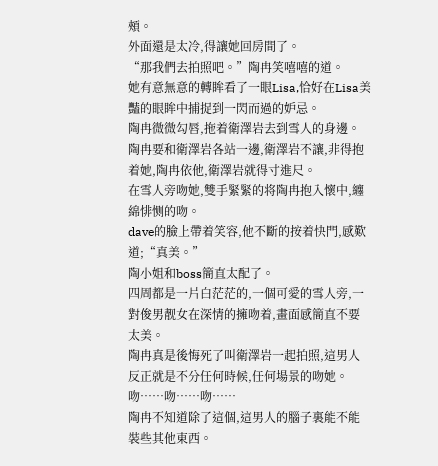頰。
外面還是太冷,得讓她回房間了。
“那我們去拍照吧。”陶冉笑嘻嘻的道。
她有意無意的轉眸看了一眼Lisa,恰好在Lisa美豔的眼眸中捕捉到一閃而過的妒忌。
陶冉微微勾唇,拖着衛澤岩去到雪人的身邊。
陶冉要和衛澤岩各站一邊,衛澤岩不讓,非得抱着她,陶冉依他,衛澤岩就得寸進尺。
在雪人旁吻她,雙手緊緊的将陶冉抱入懷中,纏綿悱恻的吻。
dave的臉上帶着笑容,他不斷的按着快門,感歎道;“真美。”
陶小姐和boss簡直太配了。
四周都是一片白茫茫的,一個可愛的雪人旁,一對俊男靓女在深情的擁吻着,畫面感簡直不要太美。
陶冉真是後悔死了叫衛澤岩一起拍照,這男人反正就是不分任何時候,任何場景的吻她。
吻……吻……吻……
陶冉不知道除了這個,這男人的腦子裏能不能裝些其他東西。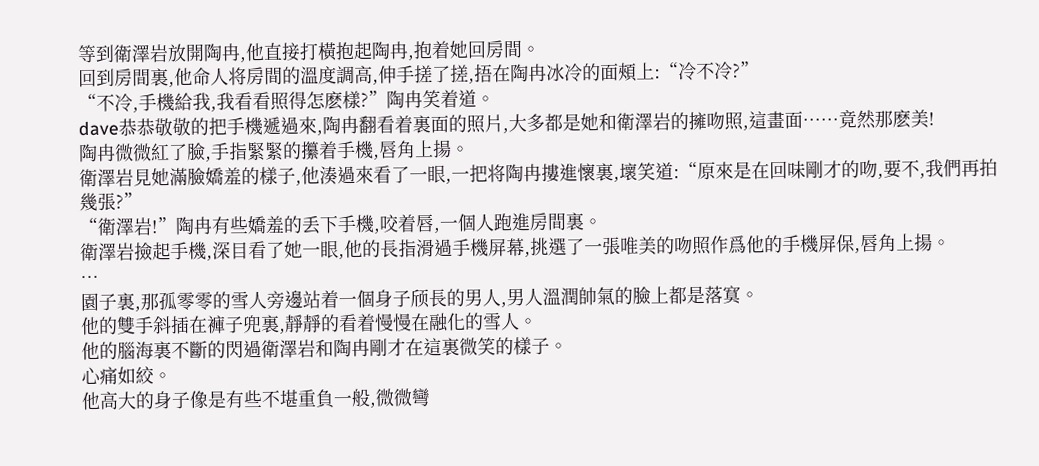等到衛澤岩放開陶冉,他直接打橫抱起陶冉,抱着她回房間。
回到房間裏,他命人将房間的溫度調高,伸手搓了搓,捂在陶冉冰冷的面頰上:“冷不冷?”
“不冷,手機給我,我看看照得怎麽樣?”陶冉笑着道。
dave恭恭敬敬的把手機遞過來,陶冉翻看着裏面的照片,大多都是她和衛澤岩的擁吻照,這畫面……竟然那麽美!
陶冉微微紅了臉,手指緊緊的攥着手機,唇角上揚。
衛澤岩見她滿臉嬌羞的樣子,他湊過來看了一眼,一把将陶冉摟進懷裏,壞笑道:“原來是在回味剛才的吻,要不,我們再拍幾張?”
“衛澤岩!”陶冉有些嬌羞的丢下手機,咬着唇,一個人跑進房間裏。
衛澤岩撿起手機,深目看了她一眼,他的長指滑過手機屏幕,挑選了一張唯美的吻照作爲他的手機屏保,唇角上揚。
…
園子裏,那孤零零的雪人旁邊站着一個身子颀長的男人,男人溫潤帥氣的臉上都是落寞。
他的雙手斜插在褲子兜裏,靜靜的看着慢慢在融化的雪人。
他的腦海裏不斷的閃過衛澤岩和陶冉剛才在這裏微笑的樣子。
心痛如絞。
他高大的身子像是有些不堪重負一般,微微彎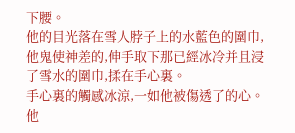下腰。
他的目光落在雪人脖子上的水藍色的圍巾,他鬼使神差的,伸手取下那已經冰冷并且浸了雪水的圍巾,揉在手心裏。
手心裏的觸感冰涼,一如他被傷透了的心。
他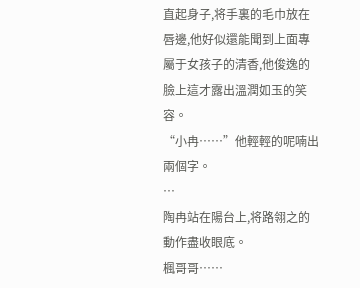直起身子,将手裏的毛巾放在唇邊,他好似還能聞到上面專屬于女孩子的清香,他俊逸的臉上這才露出溫潤如玉的笑容。
“小冉……”他輕輕的呢喃出兩個字。
…
陶冉站在陽台上,将路翎之的動作盡收眼底。
楓哥哥……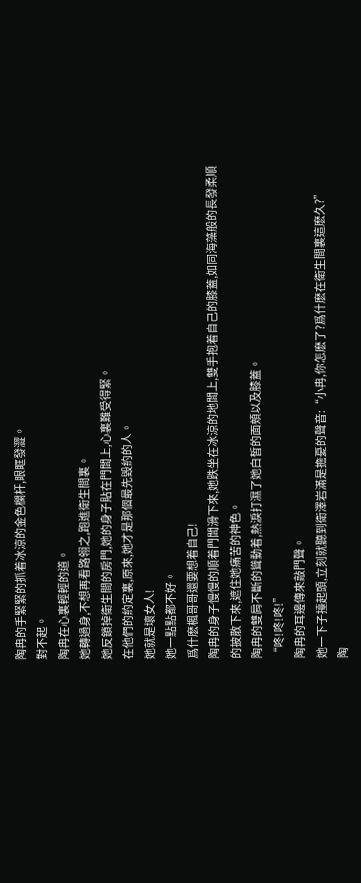陶冉的手緊緊的抓着冰涼的金色欄杆,眼眶發澀。
對不起。
陶冉在心裏輕輕的道。
她轉過身,不想再看路翎之,跑進衛生間裏。
她反鎖掉衛生間的房門,她的身子貼在門闆上,心裏難受得緊。
在他們的約定裏,原來,她才是那個最先毀約的人。
她就是壞女人!
她一點點都不好。
爲什麽楓哥哥還要想着自己!
陶冉的身子慢慢的順着門闆滑下來,她跌坐在冰涼的地闆上,雙手抱着自己的膝蓋,如同海藻般的長發柔順的披散下來,遮住她痛苦的神色。
陶冉的雙肩不斷的聳動着,熱淚打濕了她白皙的面頰以及膝蓋。
“咚!咚!咚!”
陶冉的耳邊傳來敲門聲。
她一下子擡起頭,立刻就聽到衛澤岩滿是擔憂的聲音:“小冉,你怎麽了?爲什麽在衛生間裏這麽久?”
陶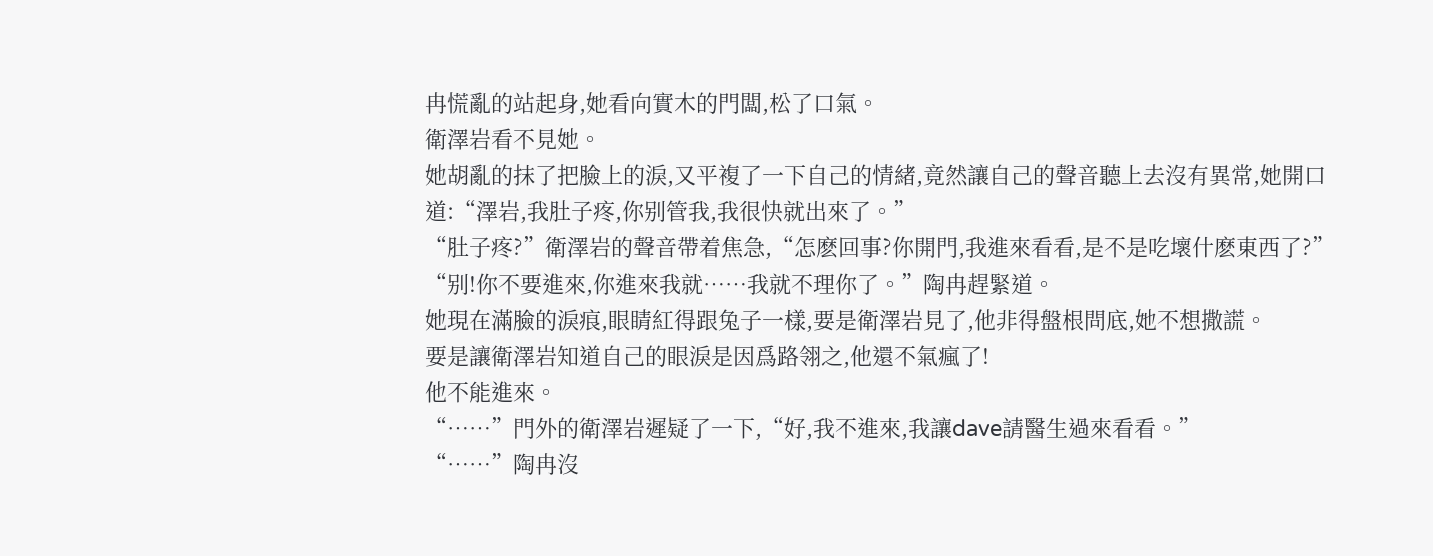冉慌亂的站起身,她看向實木的門闆,松了口氣。
衛澤岩看不見她。
她胡亂的抹了把臉上的淚,又平複了一下自己的情緒,竟然讓自己的聲音聽上去沒有異常,她開口道:“澤岩,我肚子疼,你别管我,我很快就出來了。”
“肚子疼?”衛澤岩的聲音帶着焦急,“怎麽回事?你開門,我進來看看,是不是吃壞什麽東西了?”
“别!你不要進來,你進來我就……我就不理你了。”陶冉趕緊道。
她現在滿臉的淚痕,眼睛紅得跟兔子一樣,要是衛澤岩見了,他非得盤根問底,她不想撒謊。
要是讓衛澤岩知道自己的眼淚是因爲路翎之,他還不氣瘋了!
他不能進來。
“……”門外的衛澤岩遲疑了一下,“好,我不進來,我讓dave請醫生過來看看。”
“……”陶冉沒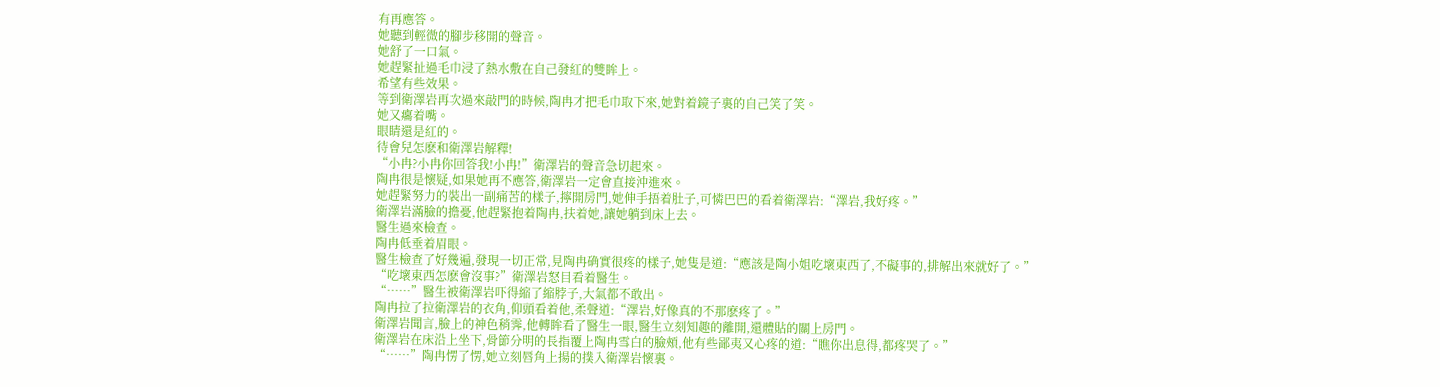有再應答。
她聽到輕微的腳步移開的聲音。
她舒了一口氣。
她趕緊扯過毛巾浸了熱水敷在自己發紅的雙眸上。
希望有些效果。
等到衛澤岩再次過來敲門的時候,陶冉才把毛巾取下來,她對着鏡子裏的自己笑了笑。
她又癟着嘴。
眼睛還是紅的。
待會兒怎麽和衛澤岩解釋!
“小冉?小冉你回答我!小冉!”衛澤岩的聲音急切起來。
陶冉很是懷疑,如果她再不應答,衛澤岩一定會直接沖進來。
她趕緊努力的裝出一副痛苦的樣子,擰開房門,她伸手捂着肚子,可憐巴巴的看着衛澤岩:“澤岩,我好疼。”
衛澤岩滿臉的擔憂,他趕緊抱着陶冉,扶着她,讓她躺到床上去。
醫生過來檢查。
陶冉低垂着眉眼。
醫生檢查了好幾遍,發現一切正常,見陶冉确實很疼的樣子,她隻是道:“應該是陶小姐吃壞東西了,不礙事的,排解出來就好了。”
“吃壞東西怎麽會沒事?”衛澤岩怒目看着醫生。
“……”醫生被衛澤岩吓得縮了縮脖子,大氣都不敢出。
陶冉拉了拉衛澤岩的衣角,仰頭看着他,柔聲道:“澤岩,好像真的不那麽疼了。”
衛澤岩聞言,臉上的神色稍霁,他轉眸看了醫生一眼,醫生立刻知趣的離開,還體貼的關上房門。
衛澤岩在床沿上坐下,骨節分明的長指覆上陶冉雪白的臉頰,他有些鄙夷又心疼的道:“瞧你出息得,都疼哭了。”
“……”陶冉愣了愣,她立刻唇角上揚的撲入衛澤岩懷裏。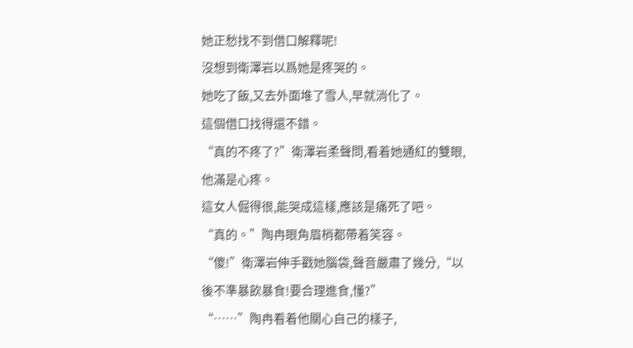她正愁找不到借口解釋呢!
沒想到衛澤岩以爲她是疼哭的。
她吃了飯,又去外面堆了雪人,早就消化了。
這個借口找得還不錯。
“真的不疼了?”衛澤岩柔聲問,看着她通紅的雙眼,他滿是心疼。
這女人倔得很,能哭成這樣,應該是痛死了吧。
“真的。”陶冉眼角眉梢都帶着笑容。
“傻!”衛澤岩伸手戳她腦袋,聲音嚴肅了幾分,“以後不準暴飲暴食!要合理進食,懂?”
“……”陶冉看着他關心自己的樣子,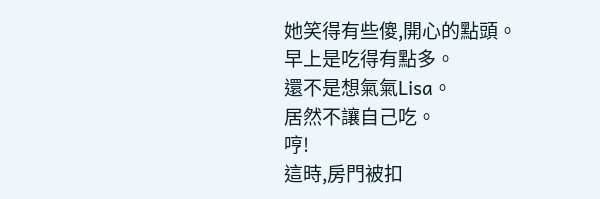她笑得有些傻,開心的點頭。
早上是吃得有點多。
還不是想氣氣Lisa。
居然不讓自己吃。
哼!
這時,房門被扣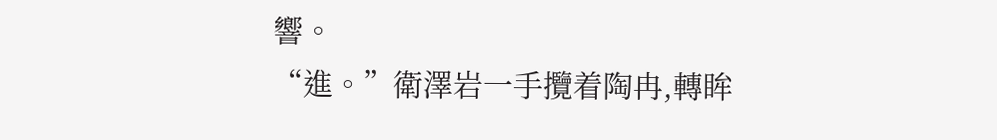響。
“進。”衛澤岩一手攬着陶冉,轉眸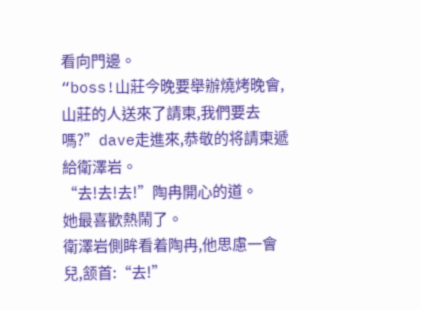看向門邊。
“boss!山莊今晚要舉辦燒烤晚會,山莊的人送來了請柬,我們要去嗎?”dave走進來,恭敬的将請柬遞給衛澤岩。
“去!去!去!”陶冉開心的道。
她最喜歡熱鬧了。
衛澤岩側眸看着陶冉,他思慮一會兒,颔首:“去!”